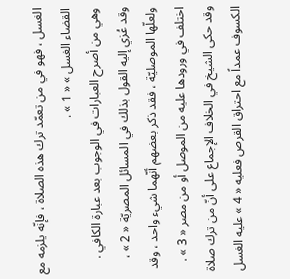الغسل ، فهو في من تعمّد ترك هذه الصلاة ، فإنّه يلزمه مع القضاء الغسل » « 1 » .
وهي من أصرح العبارات في الوجوب بعد عبارة الكافي . وقد عُزي إليه القول بذلك في المسائل المصريّة « 2 » ، ولعلّها الموصليّة ، فقد ذكر بعضهم أنّهما شيء واحد ، وقد اختلف في ورودها عليه من الموصل أو من مصر « 3 » .
وقد حكى الشيخ في الخلاف الإجماع على أنّ من ترك صلاة الكسوف عمداً مع احتراق القرص فعليه « 4 » عليه الغسل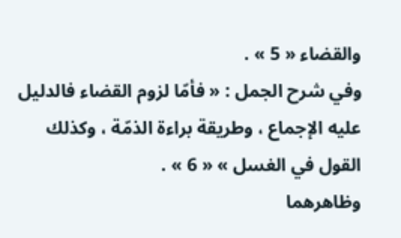والقضاء « 5 » .
وفي شرح الجمل : « فأمّا لزوم القضاء فالدليل عليه الإجماع ، وطريقة براءة الذمّة ، وكذلك القول في الغسل » « 6 » .
وظاهرهما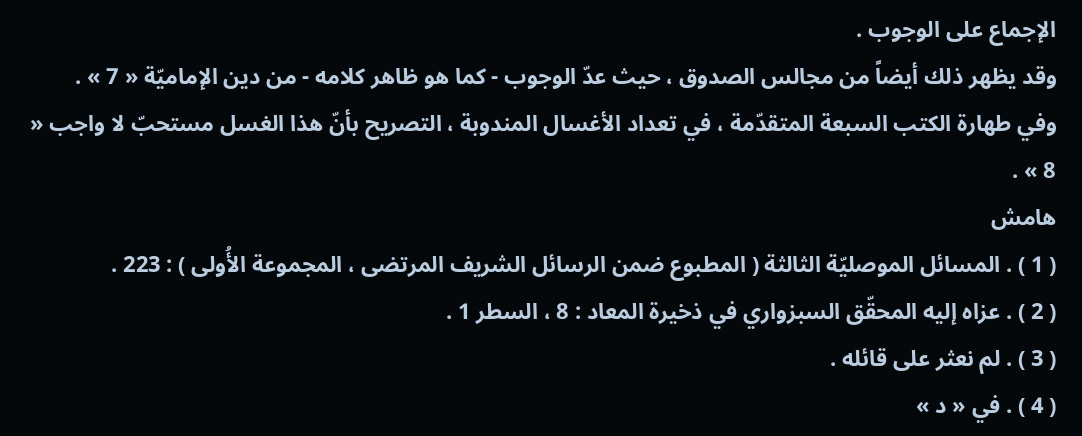الإجماع على الوجوب .
وقد يظهر ذلك أيضاً من مجالس الصدوق ، حيث عدّ الوجوب - كما هو ظاهر كلامه - من دين الإماميّة « 7 » .
وفي طهارة الكتب السبعة المتقدّمة ، في تعداد الأغسال المندوبة ، التصريح بأنّ هذا الغسل مستحبّ لا واجب « 8 » .
هامش
( 1 ) . المسائل الموصليّة الثالثة ( المطبوع ضمن الرسائل الشريف المرتضى ، المجموعة الأُولى ) : 223 .
( 2 ) . عزاه إليه المحقّق السبزواري في ذخيرة المعاد : 8 ، السطر 1 .
( 3 ) . لم نعثر على قائله .
( 4 ) . في « د »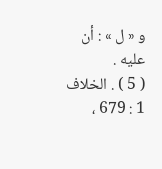و « ل » : أن عليه .
( 5 ) . الخلاف 1 : 679 ،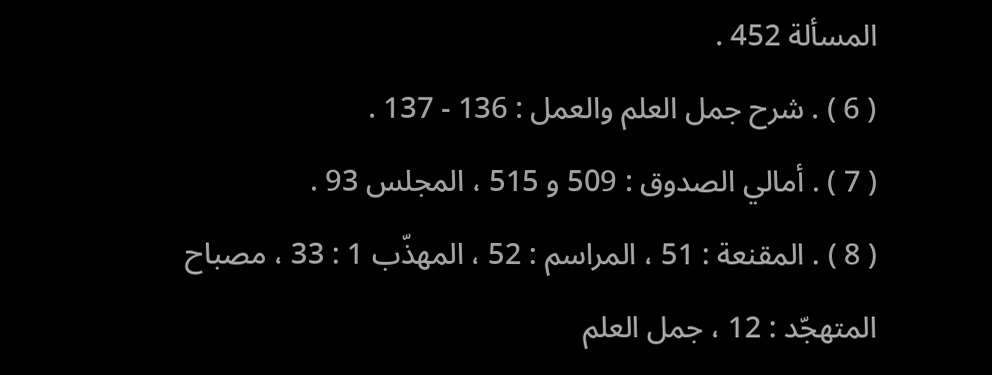المسألة 452 .
( 6 ) . شرح جمل العلم والعمل : 136 - 137 .
( 7 ) . أمالي الصدوق : 509 و 515 ، المجلس 93 .
( 8 ) . المقنعة : 51 ، المراسم : 52 ، المهذّب 1 : 33 ، مصباح المتهجّد : 12 ، جمل العلم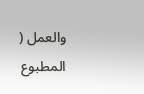والعمل ( المطبوع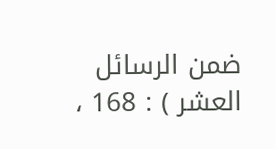ضمن الرسائل العشر ) : 168 ،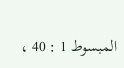المبسوط 1 : 40 ،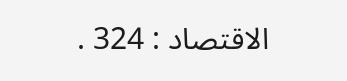الاقتصاد : 324 .